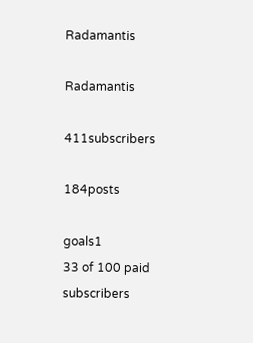Radamantis

Radamantis

411subscribers

184posts

goals1
33 of 100 paid subscribers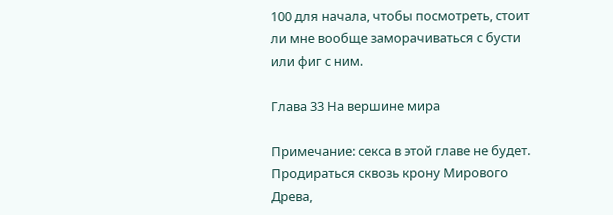100 для начала, чтобы посмотреть, стоит ли мне вообще заморачиваться с бусти или фиг с ним.

Глава 33 На вершине мира

Примечание: секса в этой главе не будет.
Продираться сквозь крону Мирового Древа,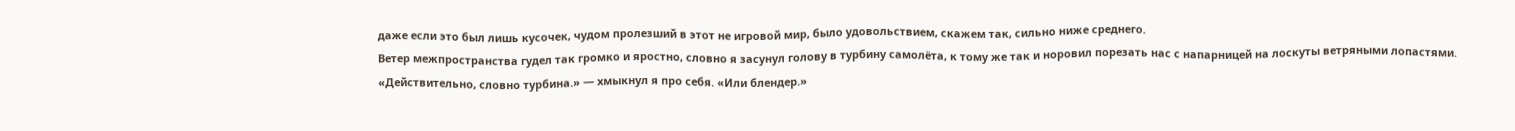даже если это был лишь кусочек, чудом пролезший в этот не игровой мир, было удовольствием, скажем так, сильно ниже среднего.
Ветер межпространства гудел так громко и яростно, словно я засунул голову в турбину самолёта, к тому же так и норовил порезать нас с напарницей на лоскуты ветряными лопастями.
«Действительно, словно турбина.» — хмыкнул я про себя. «Или блендер.»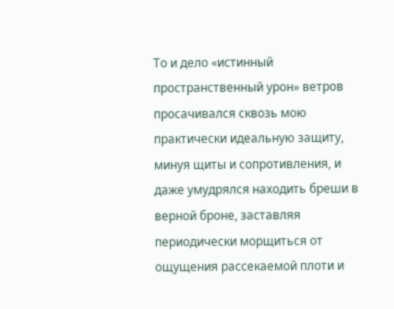То и дело «истинный пространственный урон» ветров просачивался сквозь мою практически идеальную защиту, минуя щиты и сопротивления, и даже умудрялся находить бреши в верной броне, заставляя периодически морщиться от ощущения рассекаемой плоти и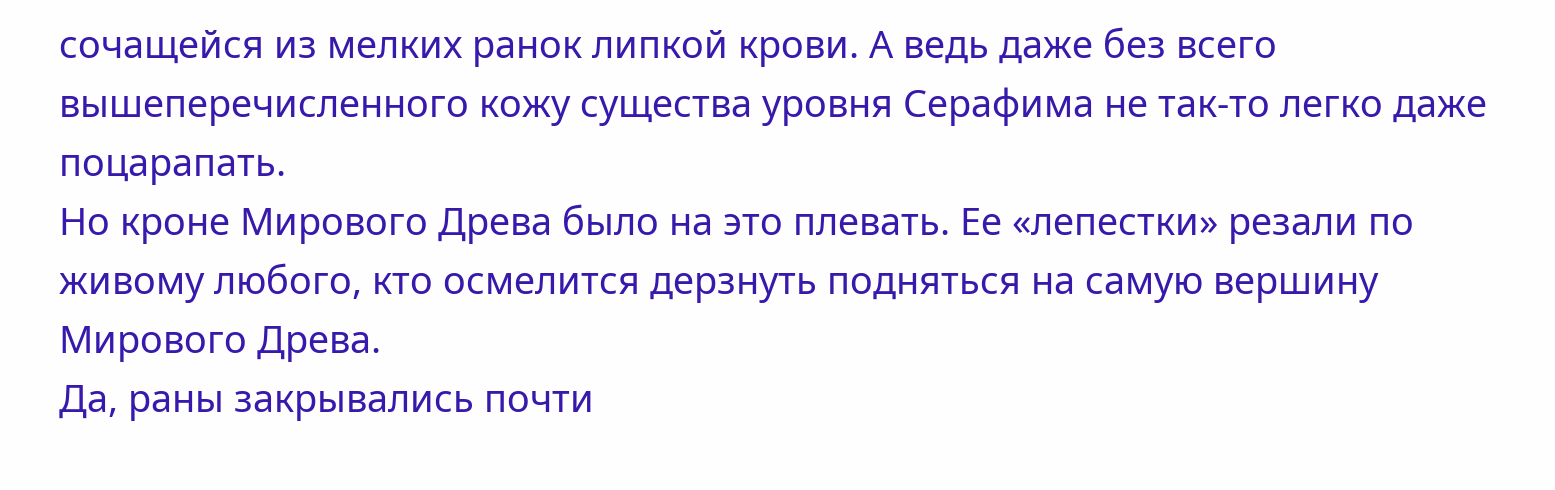сочащейся из мелких ранок липкой крови. А ведь даже без всего вышеперечисленного кожу существа уровня Серафима не так-то легко даже поцарапать.
Но кроне Мирового Древа было на это плевать. Ее «лепестки» резали по живому любого, кто осмелится дерзнуть подняться на самую вершину Мирового Древа.
Да, раны закрывались почти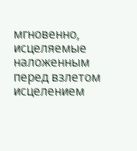мгновенно, исцеляемые наложенным перед взлетом исцелением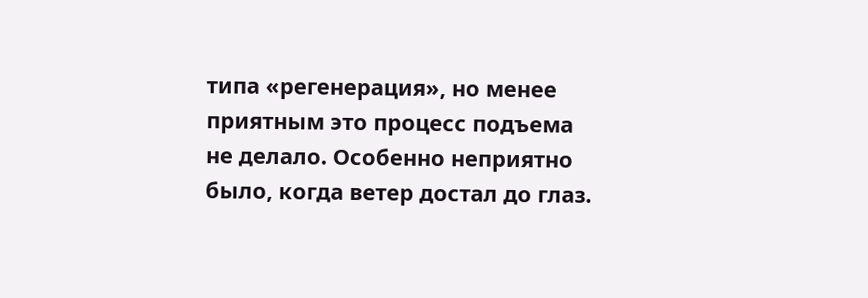типа «регенерация», но менее приятным это процесс подъема не делало. Особенно неприятно было, когда ветер достал до глаз.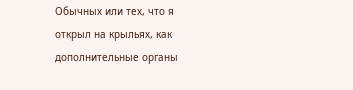Обычных или тех, что я открыл на крыльях, как дополнительные органы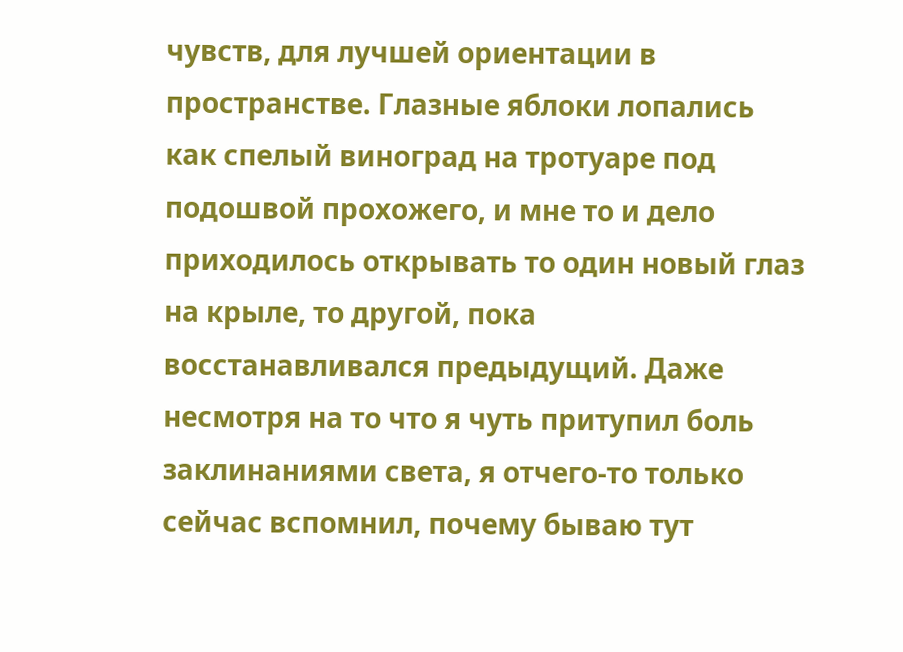чувств, для лучшей ориентации в пространстве. Глазные яблоки лопались как спелый виноград на тротуаре под подошвой прохожего, и мне то и дело приходилось открывать то один новый глаз на крыле, то другой, пока восстанавливался предыдущий. Даже несмотря на то что я чуть притупил боль заклинаниями света, я отчего-то только сейчас вспомнил, почему бываю тут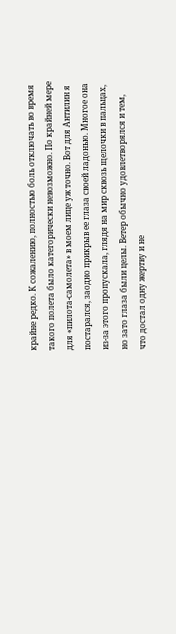крайне редко. К сожалению, полностью боль отключать во время такого полета было категорически невозможно. По крайней мере для «пилота-самолета» в моем лице уж точно. Вот для Антилин я постарался, заодно прикрыв ее глаза своей ладонью. Многое она из-за этого пропускала, глядя на мир сквозь щелочки в пальцах, но зато глаза были целы. Ветер обычно удовлетворялся и тем, что достал одну жертву и не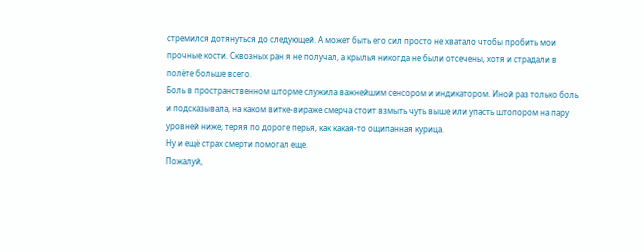стремился дотянуться до следующей. А может быть его сил просто не хватало чтобы пробить мои прочные кости. Сквозных ран я не получал, а крылья никогда не были отсечены, хотя и страдали в полёте больше всего.
Боль в пространственном шторме служила важнейшим сенсором и индикатором. Иной раз только боль и подсказывала, на каком витке-вираже смерча стоит взмыть чуть выше или упасть штопором на пару уровней ниже, теряя по дороге перья, как какая-то ощипанная курица.
Ну и ещё страх смерти помогал еще.
Пожалуй,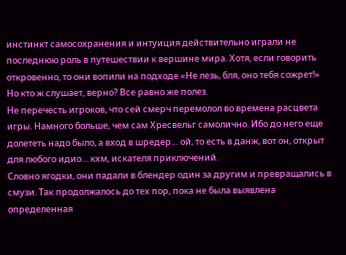инстинкт самосохранения и интуиция действительно играли не последнюю роль в путешествии к вершине мира. Хотя, если говорить откровенно, то они вопили на подходе «Не лезь, бля, оно тебя сожрет!» Но кто ж слушает, верно? Все равно же полез.
Не перечесть игроков, что сей смерч перемолол во времена расцвета игры. Намного больше, чем сам Хресвельг самолично. Ибо до него еще долететь надо было, а вход в шредер… ой, то есть в данж, вот он, открыт для любого идио… кхм, искателя приключений.
Словно ягодки, они падали в блендер один за другим и превращались в смузи. Так продолжалось до тех пор, пока не была выявлена определенная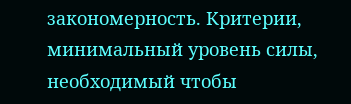закономерность. Критерии, минимальный уровень силы, необходимый чтобы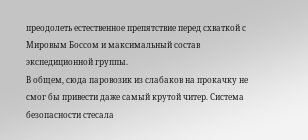преодолеть естественное препятствие перед схваткой с Мировым Боссом и максимальный состав экспедиционной группы.
В общем, сюда паровозик из слабаков на прокачку не смог бы привести даже самый крутой читер. Система безопасности стесала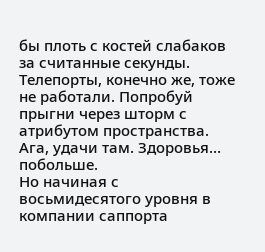бы плоть с костей слабаков за считанные секунды. Телепорты, конечно же, тоже не работали. Попробуй прыгни через шторм с атрибутом пространства. Ага, удачи там. Здоровья… побольше.
Но начиная с восьмидесятого уровня в компании саппорта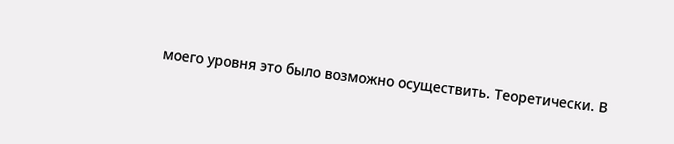моего уровня это было возможно осуществить. Теоретически. В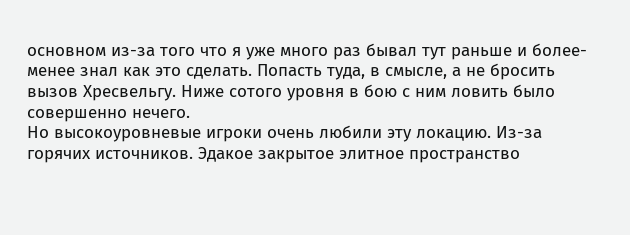основном из-за того что я уже много раз бывал тут раньше и более-менее знал как это сделать. Попасть туда, в смысле, а не бросить вызов Хресвельгу. Ниже сотого уровня в бою с ним ловить было совершенно нечего.
Но высокоуровневые игроки очень любили эту локацию. Из-за горячих источников. Эдакое закрытое элитное пространство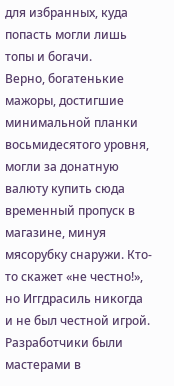для избранных, куда попасть могли лишь топы и богачи.
Верно, богатенькие мажоры, достигшие минимальной планки восьмидесятого уровня, могли за донатную валюту купить сюда временный пропуск в магазине, минуя мясорубку снаружи. Кто-то скажет «не честно!», но Иггдрасиль никогда и не был честной игрой. Разработчики были мастерами в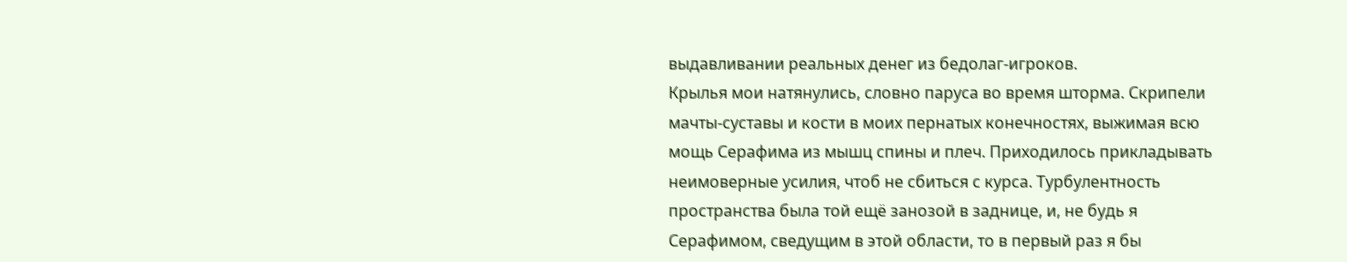выдавливании реальных денег из бедолаг-игроков.
Крылья мои натянулись, словно паруса во время шторма. Скрипели мачты-суставы и кости в моих пернатых конечностях, выжимая всю мощь Серафима из мышц спины и плеч. Приходилось прикладывать неимоверные усилия, чтоб не сбиться с курса. Турбулентность пространства была той ещё занозой в заднице, и, не будь я Серафимом, сведущим в этой области, то в первый раз я бы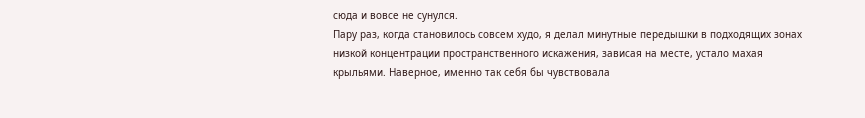сюда и вовсе не сунулся.
Пару раз, когда становилось совсем худо, я делал минутные передышки в подходящих зонах низкой концентрации пространственного искажения, зависая на месте, устало махая крыльями. Наверное, именно так себя бы чувствовала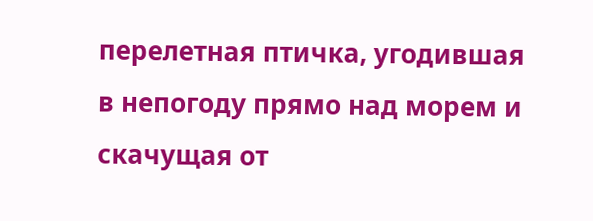перелетная птичка, угодившая в непогоду прямо над морем и скачущая от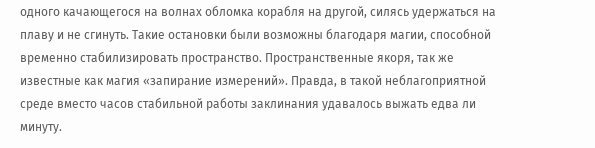одного качающегося на волнах обломка корабля на другой, силясь удержаться на плаву и не сгинуть. Такие остановки были возможны благодаря магии, способной временно стабилизировать пространство. Пространственные якоря, так же известные как магия «запирание измерений». Правда, в такой неблагоприятной среде вместо часов стабильной работы заклинания удавалось выжать едва ли минуту.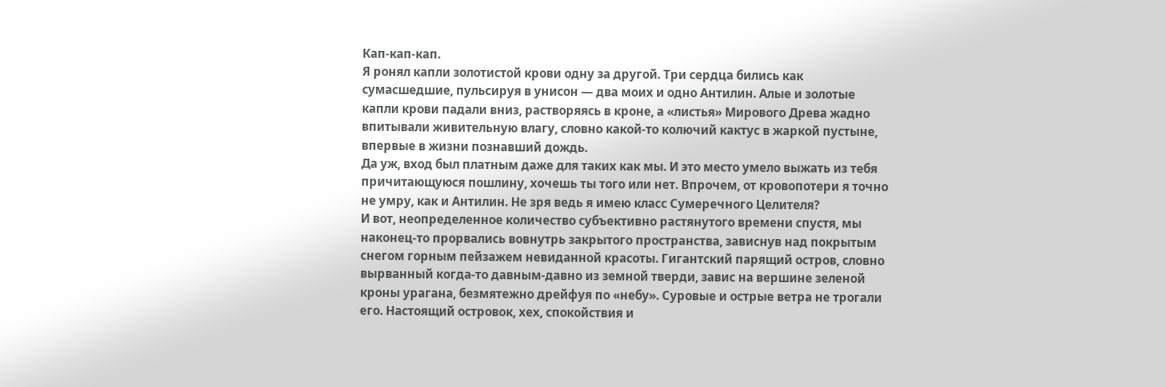Кап-кап-кап.
Я ронял капли золотистой крови одну за другой. Три сердца бились как сумасшедшие, пульсируя в унисон — два моих и одно Антилин. Алые и золотые капли крови падали вниз, растворяясь в кроне, а «листья» Мирового Древа жадно впитывали живительную влагу, словно какой-то колючий кактус в жаркой пустыне, впервые в жизни познавший дождь.
Да уж, вход был платным даже для таких как мы. И это место умело выжать из тебя причитающуюся пошлину, хочешь ты того или нет. Впрочем, от кровопотери я точно не умру, как и Антилин. Не зря ведь я имею класс Сумеречного Целителя?
И вот, неопределенное количество субъективно растянутого времени спустя, мы наконец-то прорвались вовнутрь закрытого пространства, зависнув над покрытым снегом горным пейзажем невиданной красоты. Гигантский парящий остров, словно вырванный когда-то давным-давно из земной тверди, завис на вершине зеленой кроны урагана, безмятежно дрейфуя по «небу». Суровые и острые ветра не трогали его. Настоящий островок, хех, спокойствия и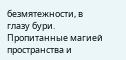безмятежности, в глазу бури.
Пропитанные магией пространства и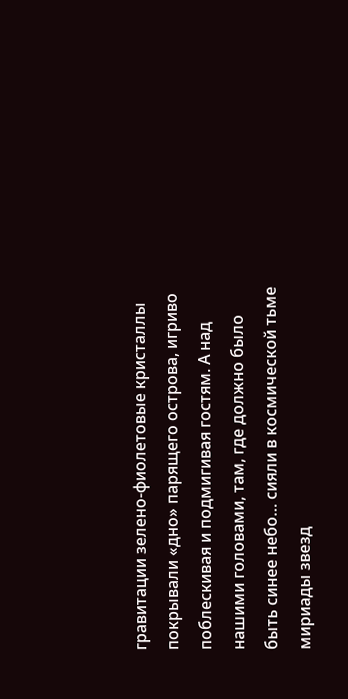гравитации зелено-фиолетовые кристаллы покрывали «дно» парящего острова, игриво поблескивая и подмигивая гостям. А над нашими головами, там, где должно было быть синее небо… сияли в космической тьме мириады звезд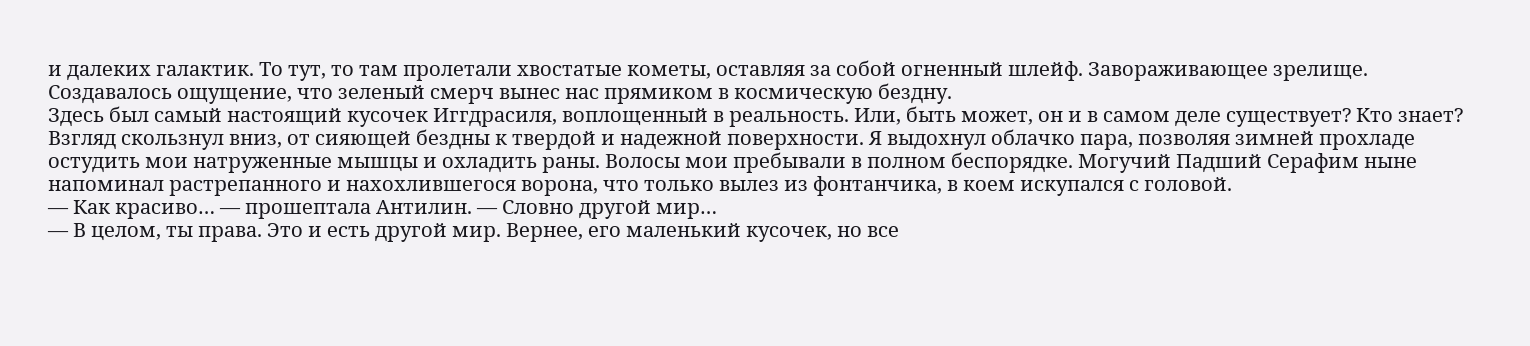и далеких галактик. То тут, то там пролетали хвостатые кометы, оставляя за собой огненный шлейф. Завораживающее зрелище.
Создавалось ощущение, что зеленый смерч вынес нас прямиком в космическую бездну.
Здесь был самый настоящий кусочек Иггдрасиля, воплощенный в реальность. Или, быть может, он и в самом деле существует? Кто знает?
Взгляд скользнул вниз, от сияющей бездны к твердой и надежной поверхности. Я выдохнул облачко пара, позволяя зимней прохладе остудить мои натруженные мышцы и охладить раны. Волосы мои пребывали в полном беспорядке. Могучий Падший Серафим ныне напоминал растрепанного и нахохлившегося ворона, что только вылез из фонтанчика, в коем искупался с головой.
— Как красиво… — прошептала Антилин. — Словно другой мир…
— В целом, ты права. Это и есть другой мир. Вернее, его маленький кусочек, но все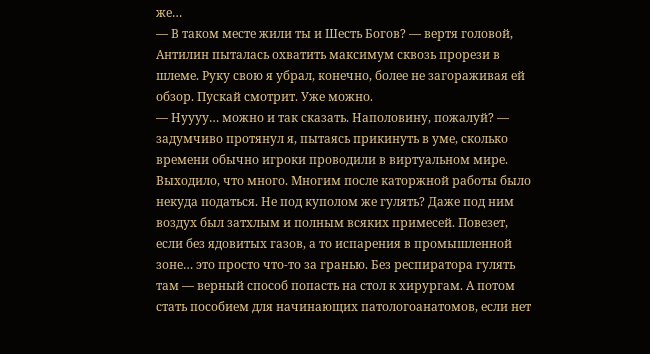же…
— В таком месте жили ты и Шесть Богов? — вертя головой, Антилин пыталась охватить максимум сквозь прорези в шлеме. Руку свою я убрал, конечно, более не загораживая ей обзор. Пускай смотрит. Уже можно.
— Нуууу… можно и так сказать. Наполовину, пожалуй? — задумчиво протянул я, пытаясь прикинуть в уме, сколько времени обычно игроки проводили в виртуальном мире. Выходило, что много. Многим после каторжной работы было некуда податься. Не под куполом же гулять? Даже под ним воздух был затхлым и полным всяких примесей. Повезет, если без ядовитых газов, а то испарения в промышленной зоне… это просто что-то за гранью. Без респиратора гулять там — верный способ попасть на стол к хирургам. А потом стать пособием для начинающих патологоанатомов, если нет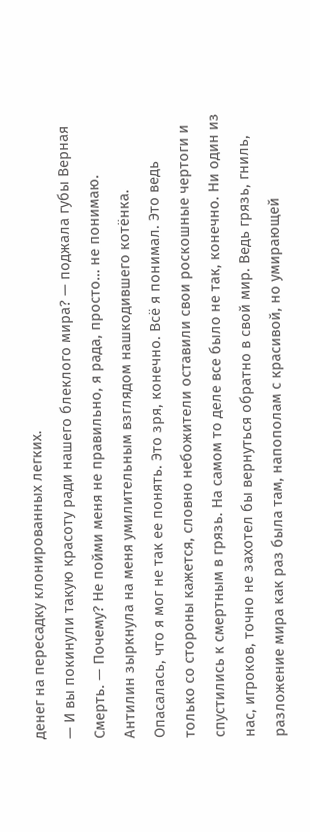денег на пересадку клонированных легких.
— И вы покинули такую красоту ради нашего блеклого мира? — поджала губы Верная Смерть. — Почему? Не пойми меня не правильно, я рада, просто… не понимаю.
Антилин зыркнула на меня умилительным взглядом нашкодившего котёнка. Опасалась, что я мог не так ее понять. Это зря, конечно. Всё я понимал. Это ведь только со стороны кажется, словно небожители оставили свои роскошные чертоги и спустились к смертным в грязь. На самом то деле все было не так, конечно. Ни один из нас, игроков, точно не захотел бы вернуться обратно в свой мир. Ведь грязь, гниль, разложение мира как раз была там, напополам с красивой, но умирающей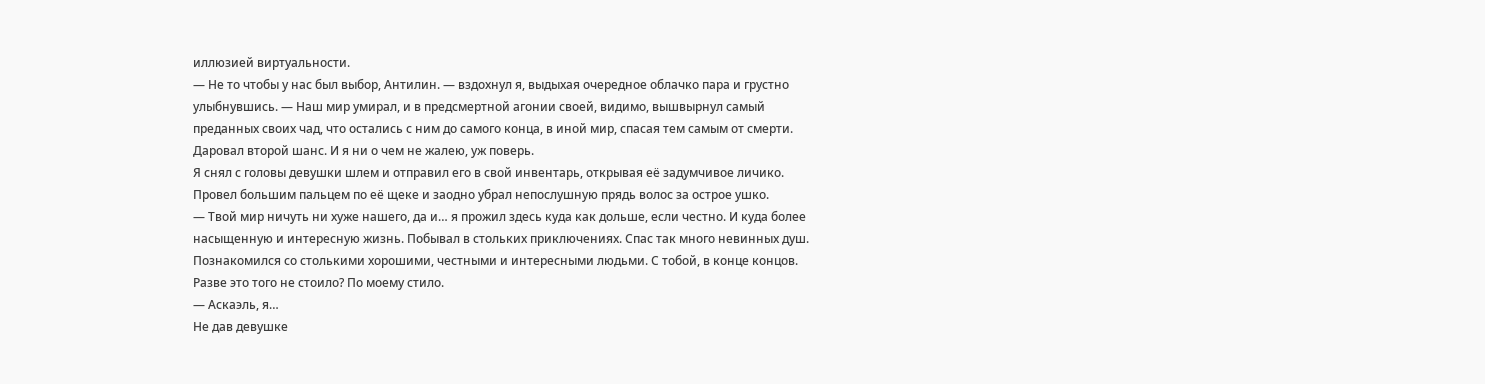иллюзией виртуальности.
— Не то чтобы у нас был выбор, Антилин. — вздохнул я, выдыхая очередное облачко пара и грустно улыбнувшись. — Наш мир умирал, и в предсмертной агонии своей, видимо, вышвырнул самый преданных своих чад, что остались с ним до самого конца, в иной мир, спасая тем самым от смерти. Даровал второй шанс. И я ни о чем не жалею, уж поверь.
Я снял с головы девушки шлем и отправил его в свой инвентарь, открывая её задумчивое личико. Провел большим пальцем по её щеке и заодно убрал непослушную прядь волос за острое ушко.
— Твой мир ничуть ни хуже нашего, да и… я прожил здесь куда как дольше, если честно. И куда более насыщенную и интересную жизнь. Побывал в стольких приключениях. Спас так много невинных душ. Познакомился со столькими хорошими, честными и интересными людьми. С тобой, в конце концов. Разве это того не стоило? По моему стило.
— Аскаэль, я…
Не дав девушке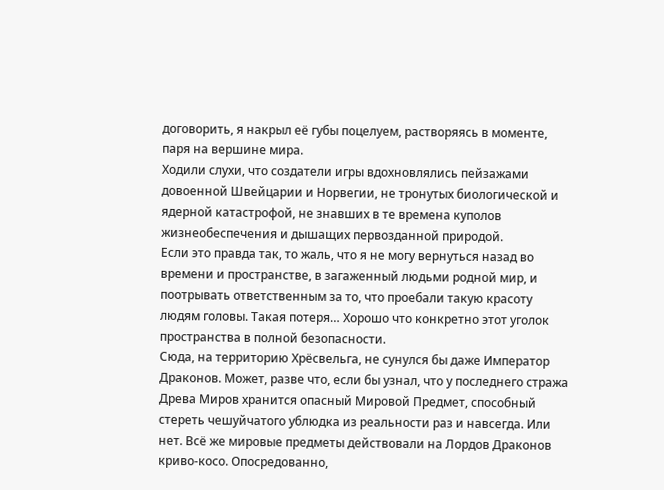договорить, я накрыл её губы поцелуем, растворяясь в моменте, паря на вершине мира.
Ходили слухи, что создатели игры вдохновлялись пейзажами довоенной Швейцарии и Норвегии, не тронутых биологической и ядерной катастрофой, не знавших в те времена куполов жизнеобеспечения и дышащих первозданной природой.
Если это правда так, то жаль, что я не могу вернуться назад во времени и пространстве, в загаженный людьми родной мир, и поотрывать ответственным за то, что проебали такую красоту людям головы. Такая потеря… Хорошо что конкретно этот уголок пространства в полной безопасности.
Сюда, на территорию Хрёсвельга, не сунулся бы даже Император Драконов. Может, разве что, если бы узнал, что у последнего стража Древа Миров хранится опасный Мировой Предмет, способный стереть чешуйчатого ублюдка из реальности раз и навсегда. Или нет. Всё же мировые предметы действовали на Лордов Драконов криво-косо. Опосредованно,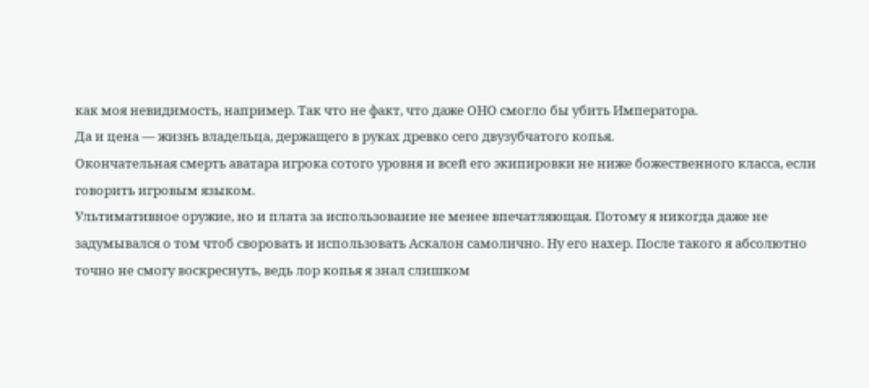как моя невидимость, например. Так что не факт, что даже ОНО смогло бы убить Императора.
Да и цена — жизнь владельца, держащего в руках древко сего двузубчатого копья.
Окончательная смерть аватара игрока сотого уровня и всей его экипировки не ниже божественного класса, если говорить игровым языком.
Ультимативное оружие, но и плата за использование не менее впечатляющая. Потому я никогда даже не задумывался о том чтоб своровать и использовать Аскалон самолично. Ну его нахер. После такого я абсолютно точно не смогу воскреснуть, ведь лор копья я знал слишком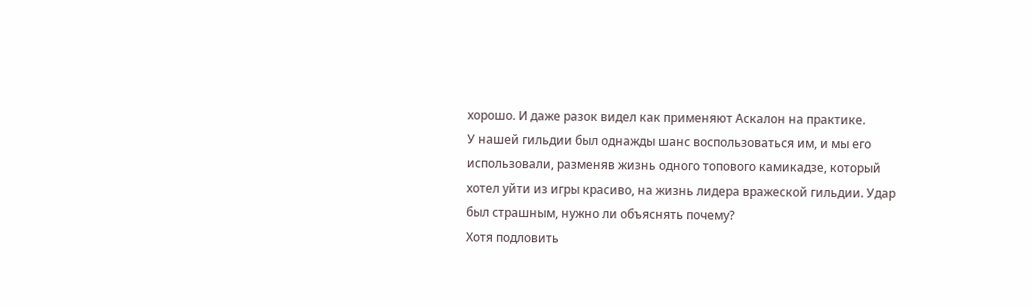хорошо. И даже разок видел как применяют Аскалон на практике.
У нашей гильдии был однажды шанс воспользоваться им, и мы его использовали, разменяв жизнь одного топового камикадзе, который хотел уйти из игры красиво, на жизнь лидера вражеской гильдии. Удар был страшным, нужно ли объяснять почему?
Хотя подловить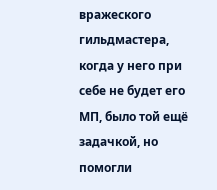вражеского гильдмастера, когда у него при себе не будет его МП, было той ещё задачкой, но помогли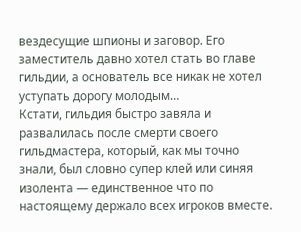вездесущие шпионы и заговор. Его заместитель давно хотел стать во главе гильдии, а основатель все никак не хотел уступать дорогу молодым…
Кстати, гильдия быстро завяла и развалилась после смерти своего гильдмастера, который, как мы точно знали, был словно супер клей или синяя изолента — единственное что по настоящему держало всех игроков вместе.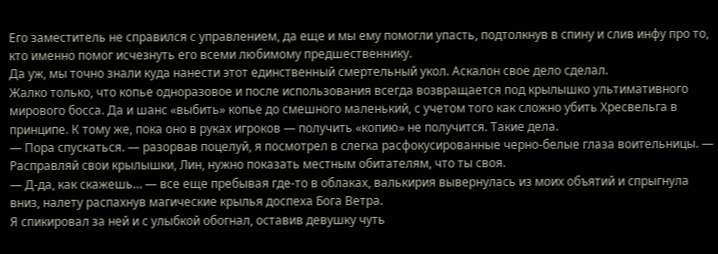Его заместитель не справился с управлением, да еще и мы ему помогли упасть, подтолкнув в спину и слив инфу про то, кто именно помог исчезнуть его всеми любимому предшественнику.
Да уж, мы точно знали куда нанести этот единственный смертельный укол. Аскалон свое дело сделал.
Жалко только, что копье одноразовое и после использования всегда возвращается под крылышко ультимативного мирового босса. Да и шанс «выбить» копье до смешного маленький, с учетом того как сложно убить Хресвельга в принципе. К тому же, пока оно в руках игроков — получить «копию» не получится. Такие дела.
— Пора спускаться. — разорвав поцелуй, я посмотрел в слегка расфокусированные черно-белые глаза воительницы. — Расправляй свои крылышки, Лин, нужно показать местным обитателям, что ты своя.
— Д-да, как скажешь… — все еще пребывая где-то в облаках, валькирия вывернулась из моих объятий и спрыгнула вниз, налету распахнув магические крылья доспеха Бога Ветра.
Я спикировал за ней и с улыбкой обогнал, оставив девушку чуть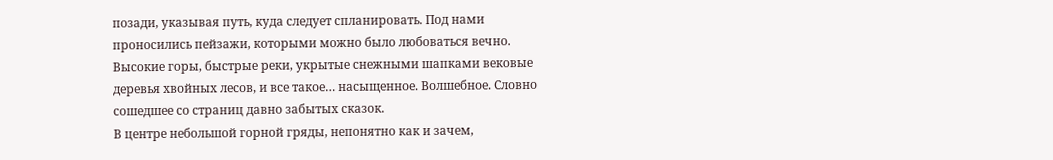позади, указывая путь, куда следует спланировать. Под нами проносились пейзажи, которыми можно было любоваться вечно. Высокие горы, быстрые реки, укрытые снежными шапками вековые деревья хвойных лесов, и все такое… насыщенное. Волшебное. Словно сошедшее со страниц давно забытых сказок.
В центре небольшой горной гряды, непонятно как и зачем,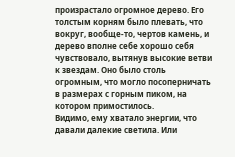произрастало огромное дерево. Его толстым корням было плевать, что вокруг, вообще-то, чертов камень, и дерево вполне себе хорошо себя чувствовало, вытянув высокие ветви к звездам. Оно было столь огромным, что могло посоперничать в размерах с горным пиком, на котором примостилось.
Видимо, ему хватало энергии, что давали далекие светила. Или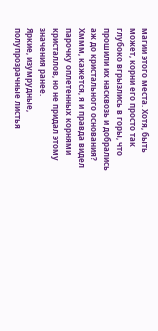магии этого места. Хотя, быть может, корни его просто так глубоко вгрызлись в горы, что прошили их насквозь и добрались аж до кристального основания?
Хммм, кажется, я и правда видел парочку оплетенных корнями кристаллов, но не придал этому значения ранее.
Яркие, изумрудные, полупрозрачные листья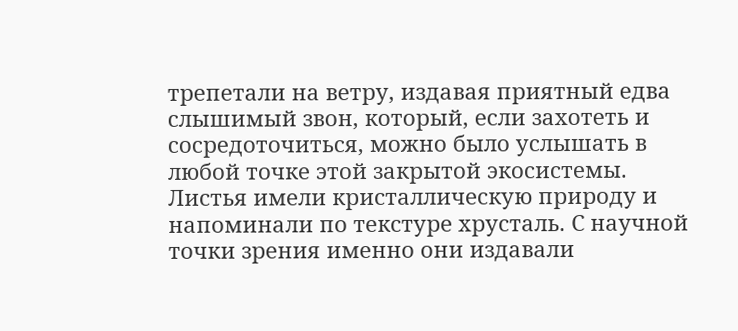трепетали на ветру, издавая приятный едва слышимый звон, который, если захотеть и сосредоточиться, можно было услышать в любой точке этой закрытой экосистемы. Листья имели кристаллическую природу и напоминали по текстуре хрусталь. С научной точки зрения именно они издавали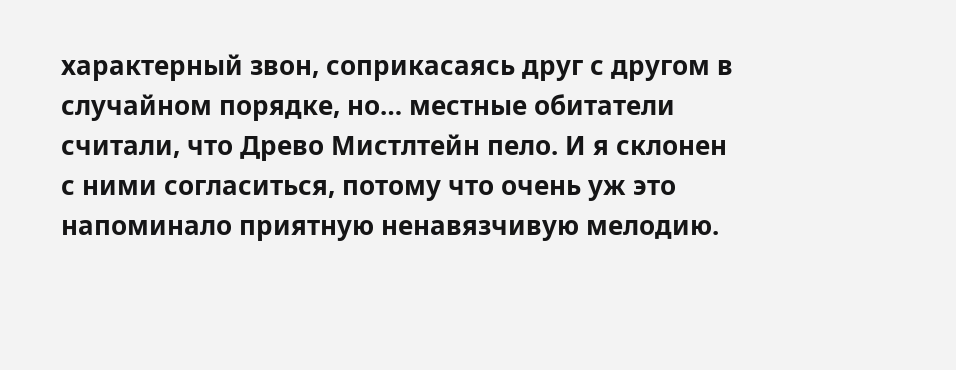характерный звон, соприкасаясь друг с другом в случайном порядке, но… местные обитатели считали, что Древо Мистлтейн пело. И я склонен с ними согласиться, потому что очень уж это напоминало приятную ненавязчивую мелодию.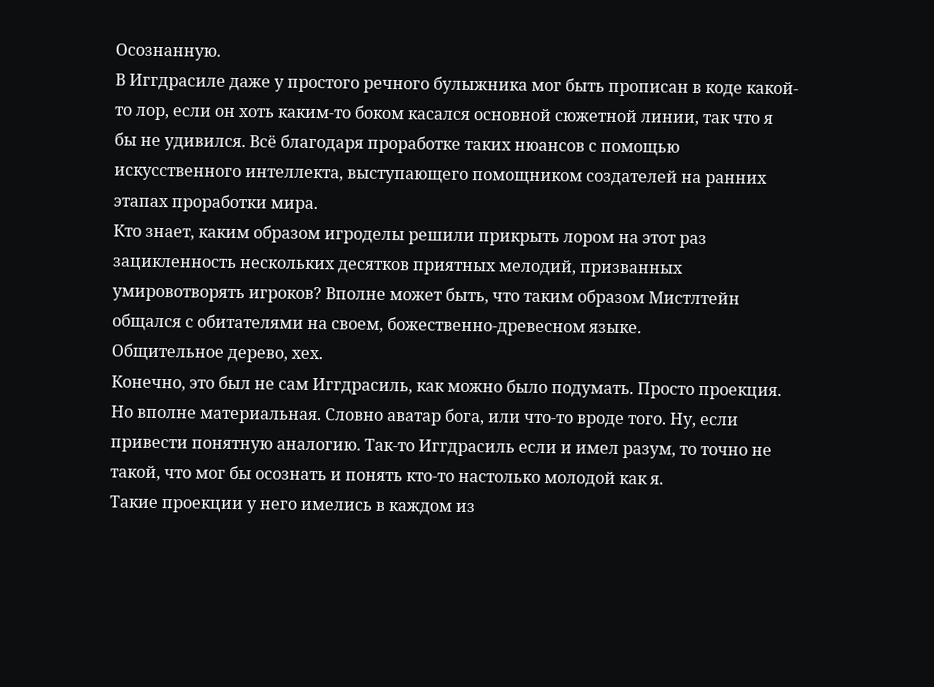Осознанную.
В Иггдрасиле даже у простого речного булыжника мог быть прописан в коде какой-то лор, если он хоть каким-то боком касался основной сюжетной линии, так что я бы не удивился. Всё благодаря проработке таких нюансов с помощью искусственного интеллекта, выступающего помощником создателей на ранних этапах проработки мира.
Кто знает, каким образом игроделы решили прикрыть лором на этот раз зацикленность нескольких десятков приятных мелодий, призванных умировотворять игроков? Вполне может быть, что таким образом Мистлтейн общался с обитателями на своем, божественно-древесном языке.
Общительное дерево, хех.
Конечно, это был не сам Иггдрасиль, как можно было подумать. Просто проекция. Но вполне материальная. Словно аватар бога, или что-то вроде того. Ну, если привести понятную аналогию. Так-то Иггдрасиль если и имел разум, то точно не такой, что мог бы осознать и понять кто-то настолько молодой как я.
Такие проекции у него имелись в каждом из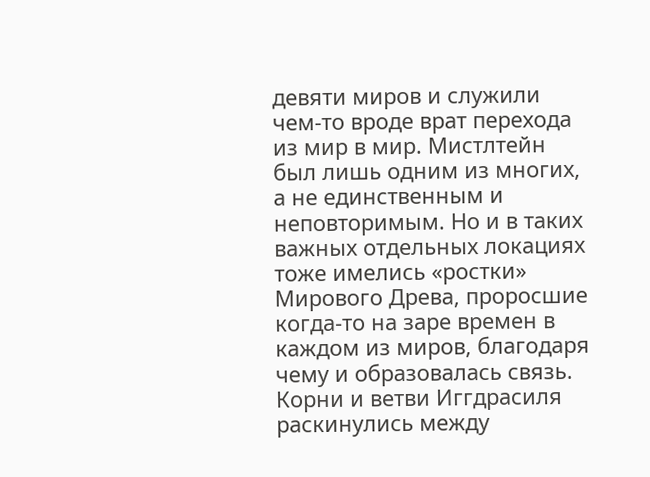девяти миров и служили чем-то вроде врат перехода из мир в мир. Мистлтейн был лишь одним из многих, а не единственным и неповторимым. Но и в таких важных отдельных локациях тоже имелись «ростки» Мирового Древа, проросшие когда-то на заре времен в каждом из миров, благодаря чему и образовалась связь. Корни и ветви Иггдрасиля раскинулись между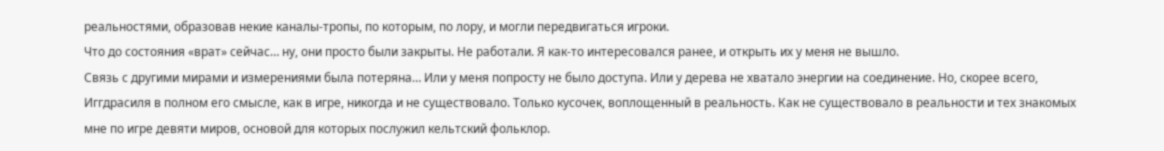реальностями, образовав некие каналы-тропы, по которым, по лору, и могли передвигаться игроки.
Что до состояния «врат» сейчас… ну, они просто были закрыты. Не работали. Я как-то интересовался ранее, и открыть их у меня не вышло.
Связь с другими мирами и измерениями была потеряна… Или у меня попросту не было доступа. Или у дерева не хватало энергии на соединение. Но, скорее всего, Иггдрасиля в полном его смысле, как в игре, никогда и не существовало. Только кусочек, воплощенный в реальность. Как не существовало в реальности и тех знакомых мне по игре девяти миров, основой для которых послужил кельтский фольклор.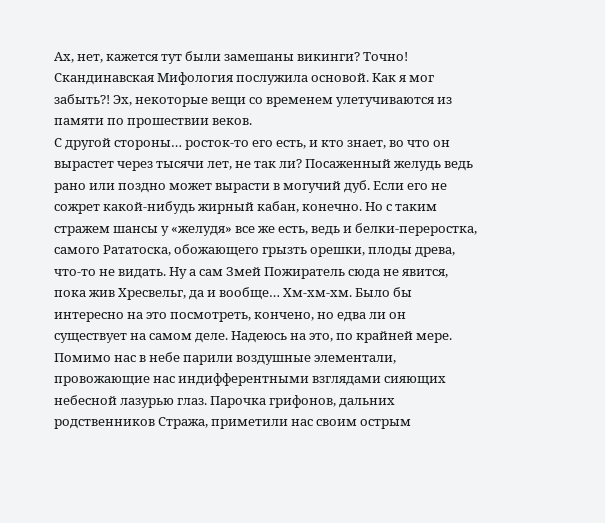Ах, нет, кажется тут были замешаны викинги? Точно! Скандинавская Мифология послужила основой. Как я мог забыть?! Эх, некоторые вещи со временем улетучиваются из памяти по прошествии веков.
С другой стороны… росток-то его есть, и кто знает, во что он вырастет через тысячи лет, не так ли? Посаженный желудь ведь рано или поздно может вырасти в могучий дуб. Если его не сожрет какой-нибудь жирный кабан, конечно. Но с таким стражем шансы у «желудя» все же есть, ведь и белки-переростка, самого Рататоска, обожающего грызть орешки, плоды древа, что-то не видать. Ну а сам Змей Пожиратель сюда не явится, пока жив Хресвельг, да и вообще… Хм-хм-хм. Было бы интересно на это посмотреть, кончено, но едва ли он существует на самом деле. Надеюсь на это, по крайней мере.
Помимо нас в небе парили воздушные элементали, провожающие нас индифферентными взглядами сияющих небесной лазурью глаз. Парочка грифонов, дальних родственников Стража, приметили нас своим острым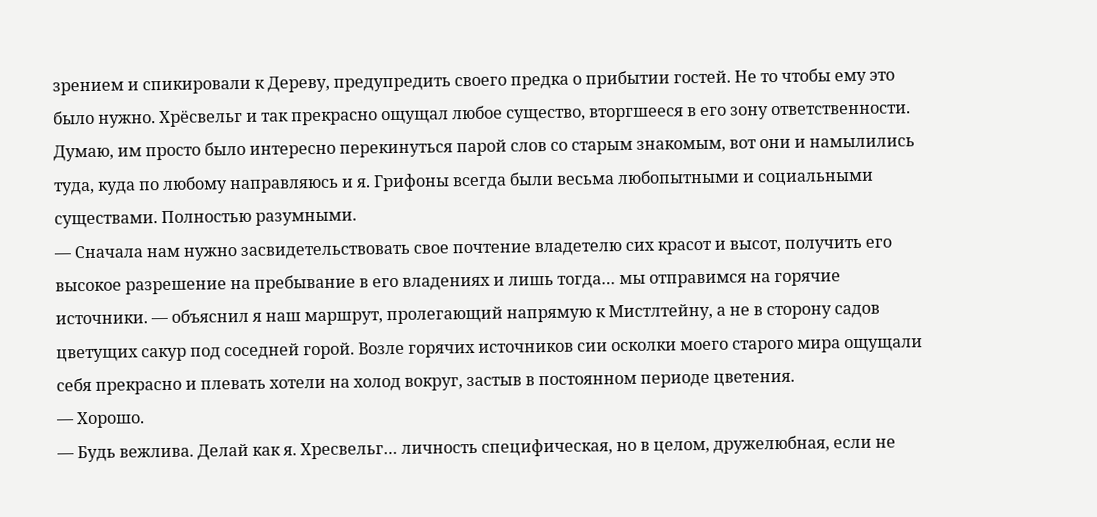зрением и спикировали к Дереву, предупредить своего предка о прибытии гостей. Не то чтобы ему это было нужно. Хрёсвельг и так прекрасно ощущал любое существо, вторгшееся в его зону ответственности. Думаю, им просто было интересно перекинуться парой слов со старым знакомым, вот они и намылились туда, куда по любому направляюсь и я. Грифоны всегда были весьма любопытными и социальными существами. Полностью разумными.
— Сначала нам нужно засвидетельствовать свое почтение владетелю сих красот и высот, получить его высокое разрешение на пребывание в его владениях и лишь тогда… мы отправимся на горячие источники. — объяснил я наш маршрут, пролегающий напрямую к Мистлтейну, а не в сторону садов цветущих сакур под соседней горой. Возле горячих источников сии осколки моего старого мира ощущали себя прекрасно и плевать хотели на холод вокруг, застыв в постоянном периоде цветения.
— Хорошо.
— Будь вежлива. Делай как я. Хресвельг… личность специфическая, но в целом, дружелюбная, если не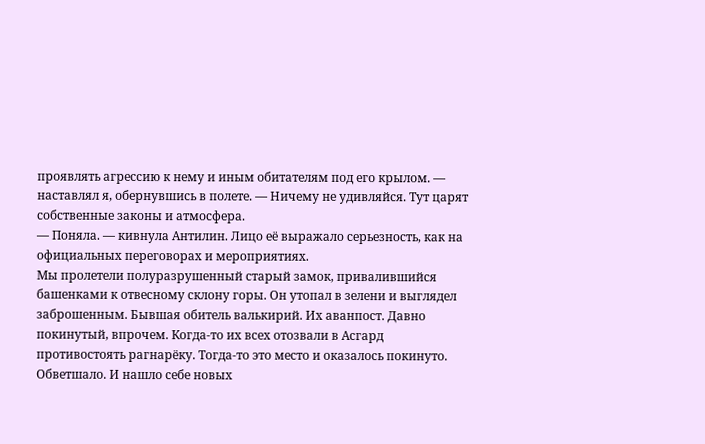проявлять агрессию к нему и иным обитателям под его крылом. — наставлял я, обернувшись в полете. — Ничему не удивляйся. Тут царят собственные законы и атмосфера.
— Поняла. — кивнула Антилин. Лицо её выражало серьезность, как на официальных переговорах и мероприятиях.
Мы пролетели полуразрушенный старый замок, привалившийся башенками к отвесному склону горы. Он утопал в зелени и выглядел заброшенным. Бывшая обитель валькирий. Их аванпост. Давно покинутый, впрочем. Когда-то их всех отозвали в Асгард противостоять рагнарёку. Тогда-то это место и оказалось покинуто. Обветшало. И нашло себе новых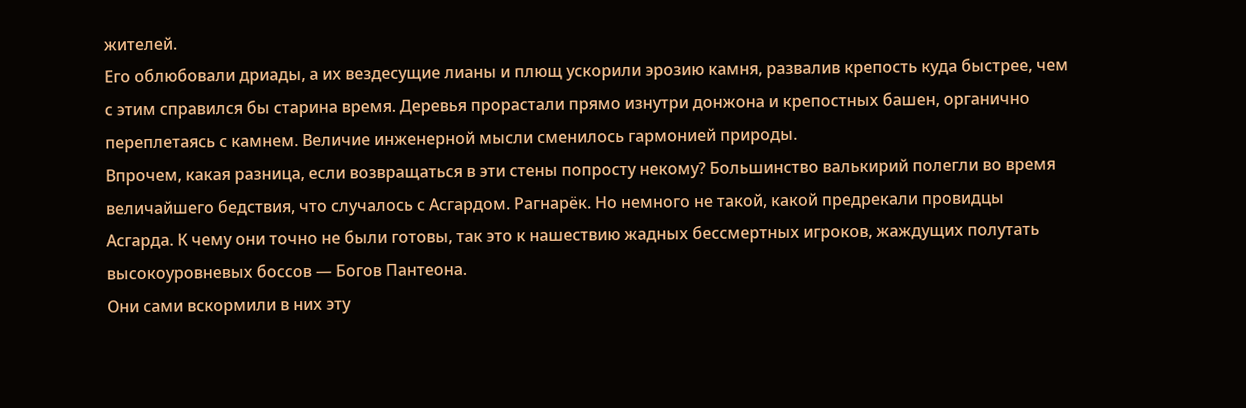жителей.
Его облюбовали дриады, а их вездесущие лианы и плющ ускорили эрозию камня, развалив крепость куда быстрее, чем с этим справился бы старина время. Деревья прорастали прямо изнутри донжона и крепостных башен, органично переплетаясь с камнем. Величие инженерной мысли сменилось гармонией природы.
Впрочем, какая разница, если возвращаться в эти стены попросту некому? Большинство валькирий полегли во время величайшего бедствия, что случалось с Асгардом. Рагнарёк. Но немного не такой, какой предрекали провидцы Асгарда. К чему они точно не были готовы, так это к нашествию жадных бессмертных игроков, жаждущих полутать высокоуровневых боссов — Богов Пантеона.
Они сами вскормили в них эту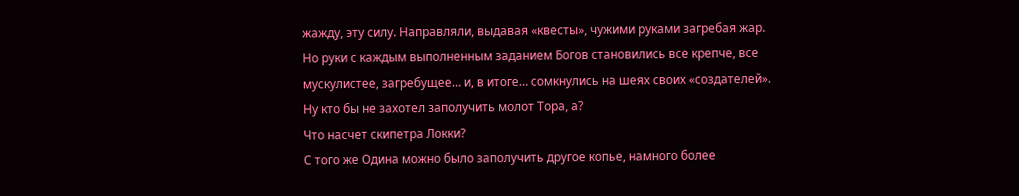жажду, эту силу. Направляли, выдавая «квесты», чужими руками загребая жар. Но руки с каждым выполненным заданием Богов становились все крепче, все мускулистее, загребущее… и, в итоге… сомкнулись на шеях своих «создателей».
Ну кто бы не захотел заполучить молот Тора, а?
Что насчет скипетра Локки?
С того же Одина можно было заполучить другое копье, намного более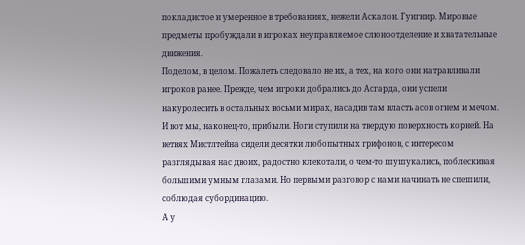покладистое и умеренное в требованиях, нежели Аскалон. Гунгнир. Мировые предметы пробуждали в игроках неуправляемое слюноотделение и хватательные движения.
Поделом, в целом. Пожалеть следовало не их, а тех, на кого они натравливали игроков ранее. Прежде, чем игроки добрались до Асгарда, они успели накуролесить в остальных восьми мирах, насадив там власть асов огнем и мечом.
И вот мы, наконец-то, прибыли. Ноги ступили на твердую поверхность корней. На ветвях Мистлтейна сидели десятки любопытных грифонов, с интересом разглядывая нас двоих, радостно клекотали, о чем-то шушукались, поблескивая большими умным глазами. Но первыми разговор с нами начинать не спешили, соблюдая субординацию.
А у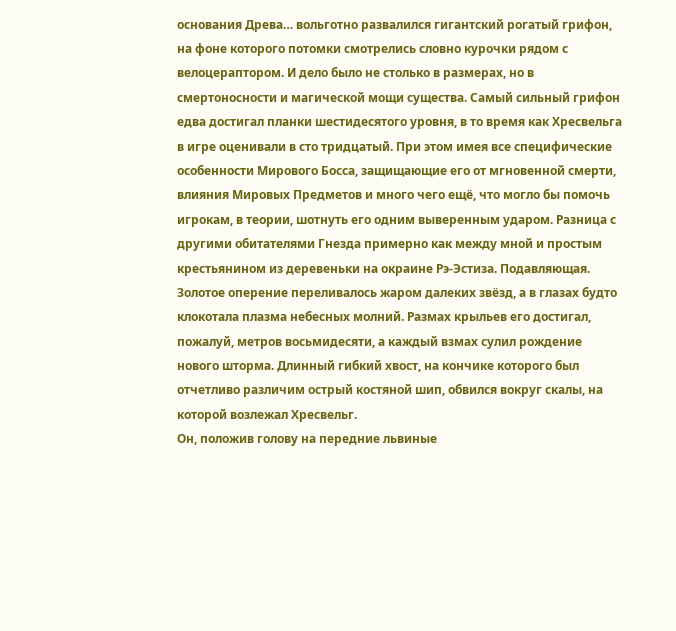основания Древа… вольготно развалился гигантский рогатый грифон, на фоне которого потомки смотрелись словно курочки рядом с велоцераптором. И дело было не столько в размерах, но в смертоносности и магической мощи существа. Самый сильный грифон едва достигал планки шестидесятого уровня, в то время как Хресвельга в игре оценивали в сто тридцатый. При этом имея все специфические особенности Мирового Босса, защищающие его от мгновенной смерти, влияния Мировых Предметов и много чего ещё, что могло бы помочь игрокам, в теории, шотнуть его одним выверенным ударом. Разница с другими обитателями Гнезда примерно как между мной и простым крестьянином из деревеньки на окраине Рэ-Эстиза. Подавляющая.
Золотое оперение переливалось жаром далеких звёзд, а в глазах будто клокотала плазма небесных молний. Размах крыльев его достигал, пожалуй, метров восьмидесяти, а каждый взмах сулил рождение нового шторма. Длинный гибкий хвост, на кончике которого был отчетливо различим острый костяной шип, обвился вокруг скалы, на которой возлежал Хресвельг.
Он, положив голову на передние львиные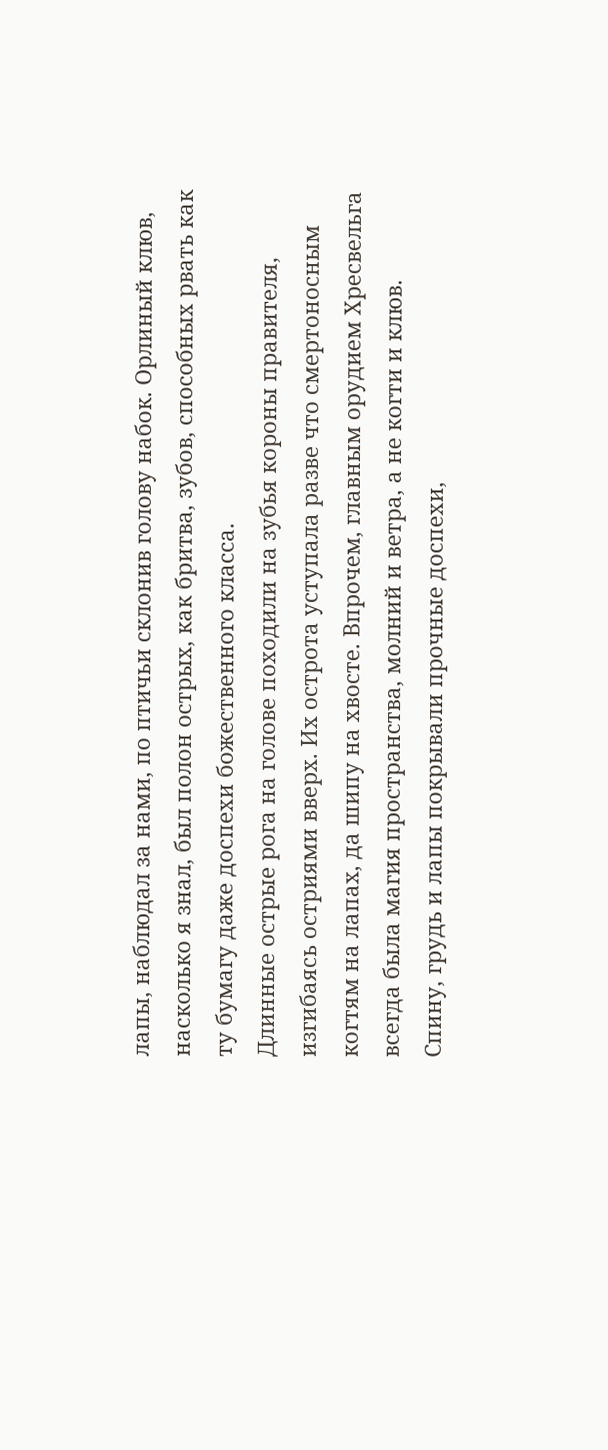лапы, наблюдал за нами, по птичьи склонив голову набок. Орлиный клюв, насколько я знал, был полон острых, как бритва, зубов, способных рвать как ту бумагу даже доспехи божественного класса.
Длинные острые рога на голове походили на зубья короны правителя, изгибаясь остриями вверх. Их острота уступала разве что смертоносным когтям на лапах, да шипу на хвосте. Впрочем, главным орудием Хресвельга всегда была магия пространства, молний и ветра, а не когти и клюв.
Спину, грудь и лапы покрывали прочные доспехи,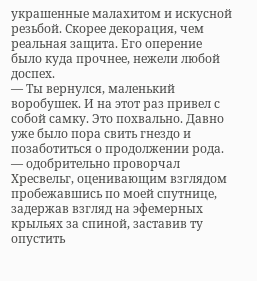украшенные малахитом и искусной резьбой. Скорее декорация, чем реальная защита. Его оперение было куда прочнее, нежели любой доспех.
— Ты вернулся, маленький воробушек. И на этот раз привел с собой самку. Это похвально. Давно уже было пора свить гнездо и позаботиться о продолжении рода. — одобрительно проворчал Хресвельг, оценивающим взглядом пробежавшись по моей спутнице, задержав взгляд на эфемерных крыльях за спиной, заставив ту опустить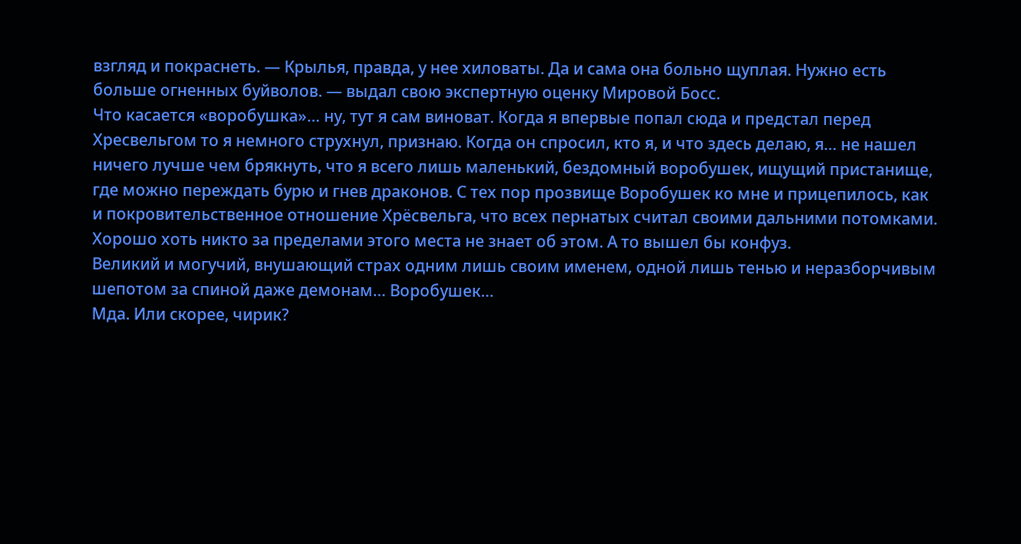взгляд и покраснеть. — Крылья, правда, у нее хиловаты. Да и сама она больно щуплая. Нужно есть больше огненных буйволов. — выдал свою экспертную оценку Мировой Босс.
Что касается «воробушка»… ну, тут я сам виноват. Когда я впервые попал сюда и предстал перед Хресвельгом то я немного струхнул, признаю. Когда он спросил, кто я, и что здесь делаю, я… не нашел ничего лучше чем брякнуть, что я всего лишь маленький, бездомный воробушек, ищущий пристанище, где можно переждать бурю и гнев драконов. С тех пор прозвище Воробушек ко мне и прицепилось, как и покровительственное отношение Хрёсвельга, что всех пернатых считал своими дальними потомками. Хорошо хоть никто за пределами этого места не знает об этом. А то вышел бы конфуз.
Великий и могучий, внушающий страх одним лишь своим именем, одной лишь тенью и неразборчивым шепотом за спиной даже демонам… Воробушек…
Мда. Или скорее, чирик?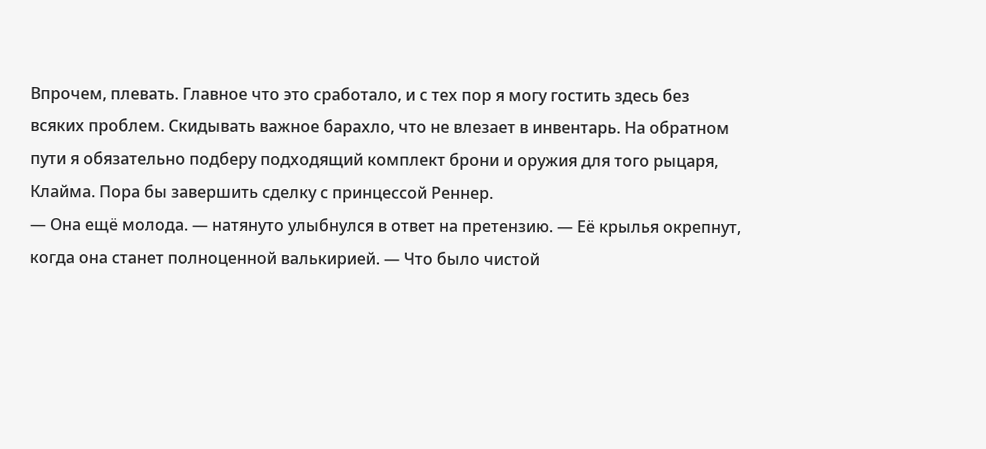Впрочем, плевать. Главное что это сработало, и с тех пор я могу гостить здесь без всяких проблем. Скидывать важное барахло, что не влезает в инвентарь. На обратном пути я обязательно подберу подходящий комплект брони и оружия для того рыцаря, Клайма. Пора бы завершить сделку с принцессой Реннер.
— Она ещё молода. — натянуто улыбнулся в ответ на претензию. — Её крылья окрепнут, когда она станет полноценной валькирией. — Что было чистой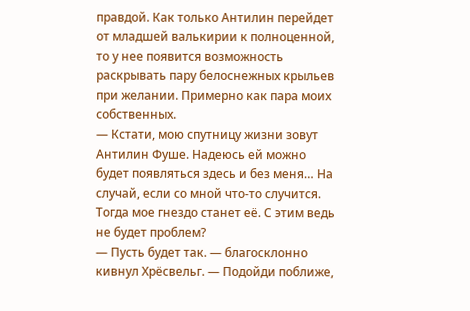правдой. Как только Антилин перейдет от младшей валькирии к полноценной, то у нее появится возможность раскрывать пару белоснежных крыльев при желании. Примерно как пара моих собственных.
— Кстати, мою спутницу жизни зовут Антилин Фуше. Надеюсь ей можно будет появляться здесь и без меня… На случай, если со мной что-то случится. Тогда мое гнездо станет её. С этим ведь не будет проблем?
— Пусть будет так. — благосклонно кивнул Хрёсвельг. — Подойди поближе,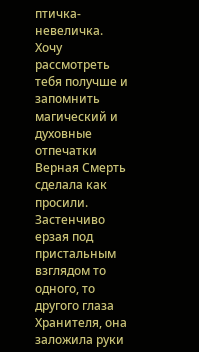птичка-невеличка. Хочу рассмотреть тебя получше и запомнить магический и духовные отпечатки
Верная Смерть сделала как просили. Застенчиво ерзая под пристальным взглядом то одного, то другого глаза Хранителя, она заложила руки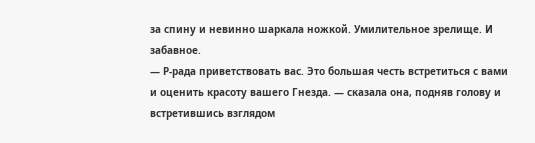за спину и невинно шаркала ножкой. Умилительное зрелище. И забавное.
— Р-рада приветствовать вас. Это большая честь встретиться с вами и оценить красоту вашего Гнезда. — сказала она, подняв голову и встретившись взглядом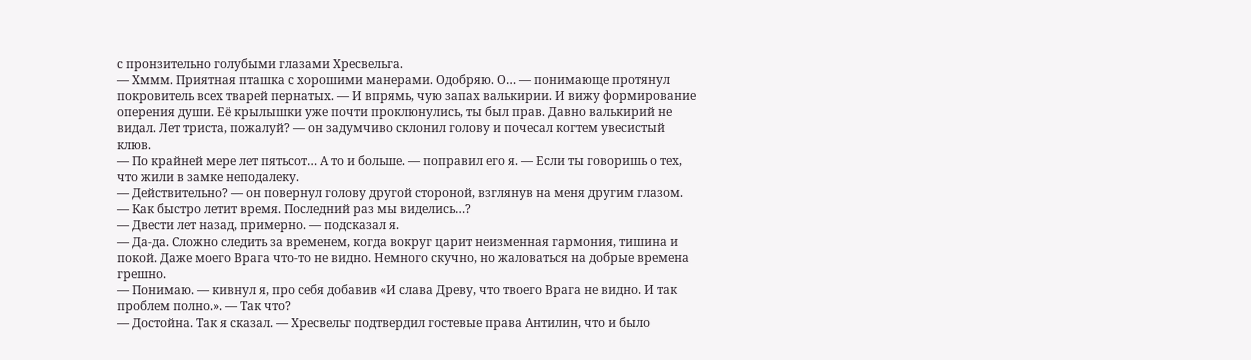с пронзительно голубыми глазами Хресвельга.
— Хммм. Приятная пташка с хорошими манерами. Одобряю. О… — понимающе протянул покровитель всех тварей пернатых. — И впрямь, чую запах валькирии. И вижу формирование оперения души. Её крылышки уже почти проклюнулись, ты был прав. Давно валькирий не видал. Лет триста, пожалуй? — он задумчиво склонил голову и почесал когтем увесистый клюв.
— По крайней мере лет пятьсот… А то и больше. — поправил его я. — Если ты говоришь о тех, что жили в замке неподалеку.
— Действительно? — он повернул голову другой стороной, взглянув на меня другим глазом. — Как быстро летит время. Последний раз мы виделись…?
— Двести лет назад, примерно. — подсказал я.
— Да-да. Сложно следить за временем, когда вокруг царит неизменная гармония, тишина и покой. Даже моего Врага что-то не видно. Немного скучно, но жаловаться на добрые времена грешно.
— Понимаю. — кивнул я, про себя добавив «И слава Древу, что твоего Врага не видно. И так проблем полно.». — Так что?
— Достойна. Так я сказал. — Хресвельг подтвердил гостевые права Антилин, что и было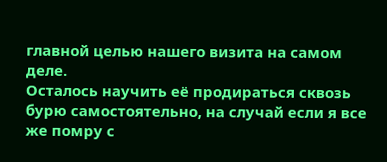главной целью нашего визита на самом деле.
Осталось научить её продираться сквозь бурю самостоятельно, на случай если я все же помру с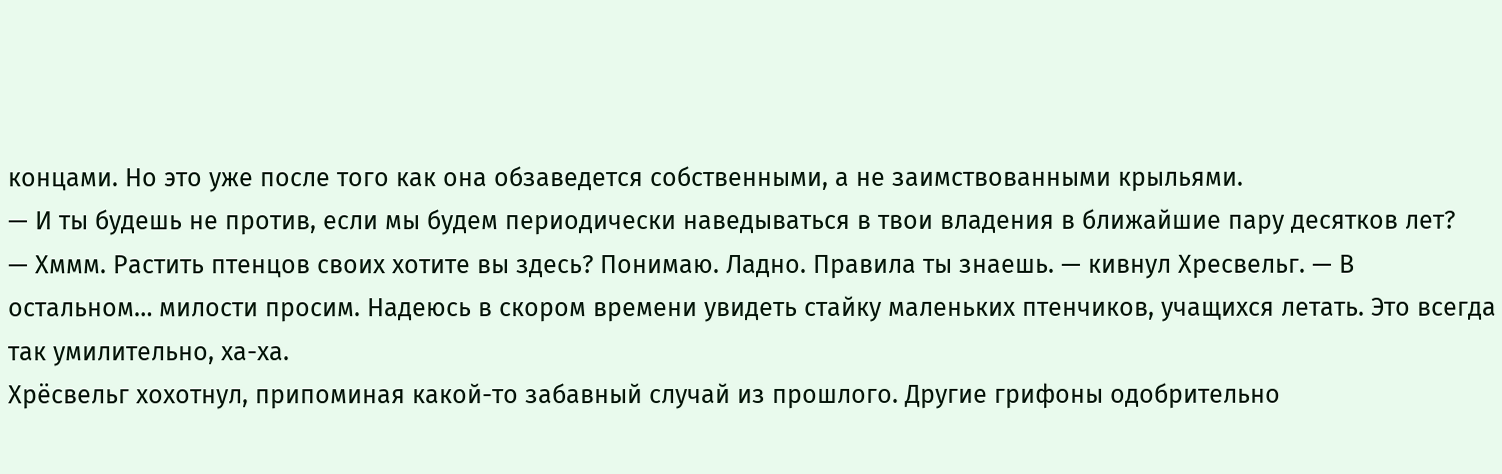концами. Но это уже после того как она обзаведется собственными, а не заимствованными крыльями.
— И ты будешь не против, если мы будем периодически наведываться в твои владения в ближайшие пару десятков лет?
— Хммм. Растить птенцов своих хотите вы здесь? Понимаю. Ладно. Правила ты знаешь. — кивнул Хресвельг. — В остальном… милости просим. Надеюсь в скором времени увидеть стайку маленьких птенчиков, учащихся летать. Это всегда так умилительно, ха-ха.
Хрёсвельг хохотнул, припоминая какой-то забавный случай из прошлого. Другие грифоны одобрительно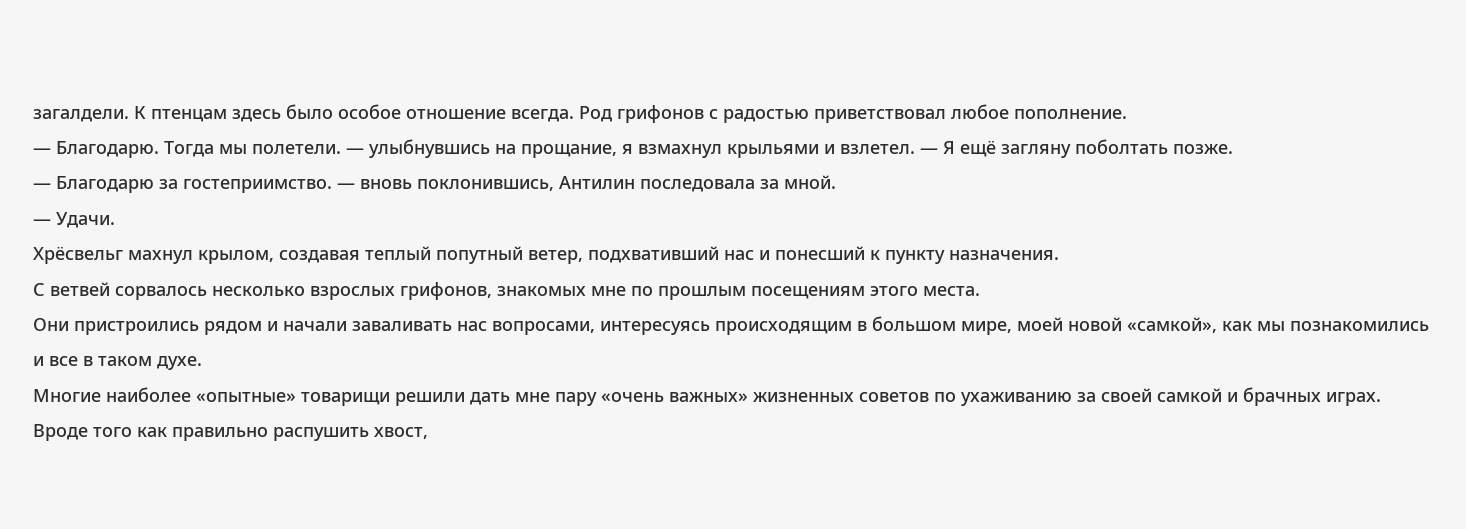загалдели. К птенцам здесь было особое отношение всегда. Род грифонов с радостью приветствовал любое пополнение.
— Благодарю. Тогда мы полетели. — улыбнувшись на прощание, я взмахнул крыльями и взлетел. — Я ещё загляну поболтать позже.
— Благодарю за гостеприимство. — вновь поклонившись, Антилин последовала за мной.
— Удачи.
Хрёсвельг махнул крылом, создавая теплый попутный ветер, подхвативший нас и понесший к пункту назначения.
С ветвей сорвалось несколько взрослых грифонов, знакомых мне по прошлым посещениям этого места.
Они пристроились рядом и начали заваливать нас вопросами, интересуясь происходящим в большом мире, моей новой «самкой», как мы познакомились и все в таком духе.
Многие наиболее «опытные» товарищи решили дать мне пару «очень важных» жизненных советов по ухаживанию за своей самкой и брачных играх. Вроде того как правильно распушить хвост,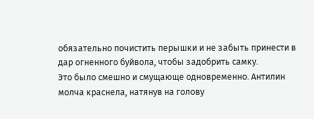обязательно почистить перышки и не забыть принести в дар огненного буйвола, чтобы задобрить самку.
Это было смешно и смущающе одновременно. Антилин молча краснела, натянув на голову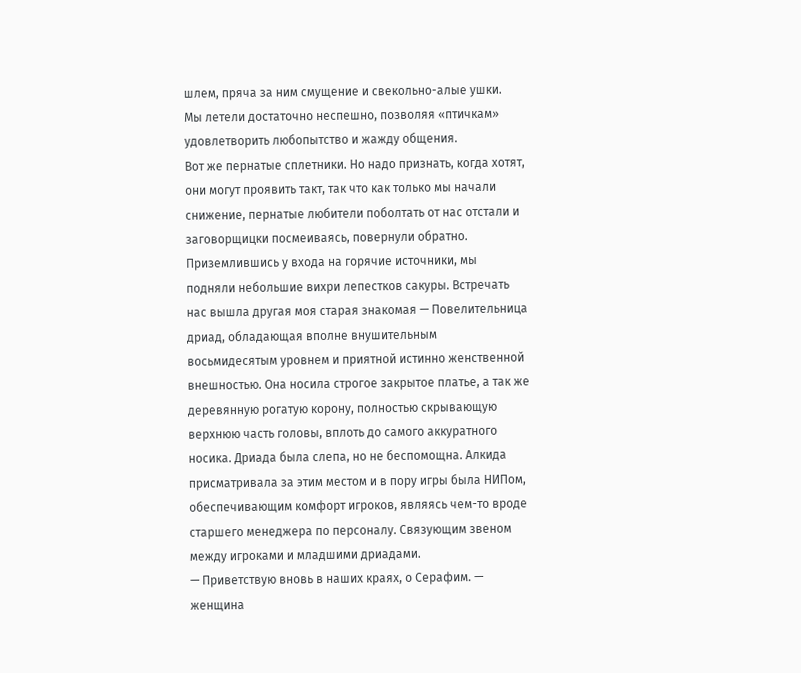шлем, пряча за ним смущение и свекольно-алые ушки.
Мы летели достаточно неспешно, позволяя «птичкам» удовлетворить любопытство и жажду общения.
Вот же пернатые сплетники. Но надо признать, когда хотят, они могут проявить такт, так что как только мы начали снижение, пернатые любители поболтать от нас отстали и заговорщицки посмеиваясь, повернули обратно.
Приземлившись у входа на горячие источники, мы подняли небольшие вихри лепестков сакуры. Встречать нас вышла другая моя старая знакомая — Повелительница дриад, обладающая вполне внушительным восьмидесятым уровнем и приятной истинно женственной внешностью. Она носила строгое закрытое платье, а так же деревянную рогатую корону, полностью скрывающую верхнюю часть головы, вплоть до самого аккуратного носика. Дриада была слепа, но не беспомощна. Алкида присматривала за этим местом и в пору игры была НИПом, обеспечивающим комфорт игроков, являясь чем-то вроде старшего менеджера по персоналу. Связующим звеном между игроками и младшими дриадами.
— Приветствую вновь в наших краях, о Серафим. — женщина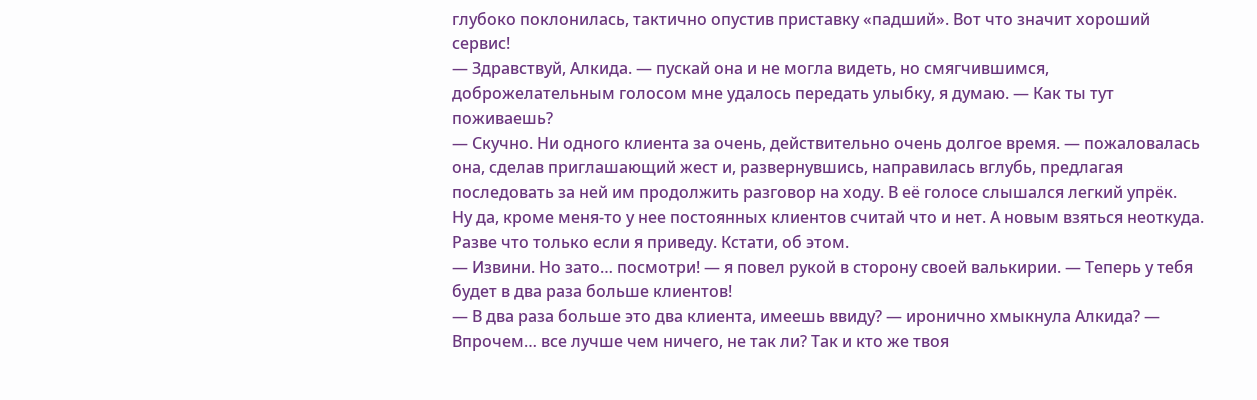глубоко поклонилась, тактично опустив приставку «падший». Вот что значит хороший сервис!
— Здравствуй, Алкида. — пускай она и не могла видеть, но смягчившимся, доброжелательным голосом мне удалось передать улыбку, я думаю. — Как ты тут поживаешь?
— Скучно. Ни одного клиента за очень, действительно очень долгое время. — пожаловалась она, сделав приглашающий жест и, развернувшись, направилась вглубь, предлагая последовать за ней им продолжить разговор на ходу. В её голосе слышался легкий упрёк.
Ну да, кроме меня-то у нее постоянных клиентов считай что и нет. А новым взяться неоткуда. Разве что только если я приведу. Кстати, об этом.
— Извини. Но зато… посмотри! — я повел рукой в сторону своей валькирии. — Теперь у тебя будет в два раза больше клиентов!
— В два раза больше это два клиента, имеешь ввиду? — иронично хмыкнула Алкида? — Впрочем… все лучше чем ничего, не так ли? Так и кто же твоя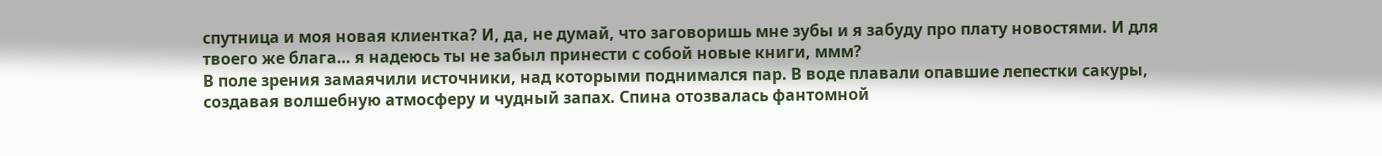спутница и моя новая клиентка? И, да, не думай, что заговоришь мне зубы и я забуду про плату новостями. И для твоего же блага… я надеюсь ты не забыл принести с собой новые книги, ммм?
В поле зрения замаячили источники, над которыми поднимался пар. В воде плавали опавшие лепестки сакуры, создавая волшебную атмосферу и чудный запах. Спина отозвалась фантомной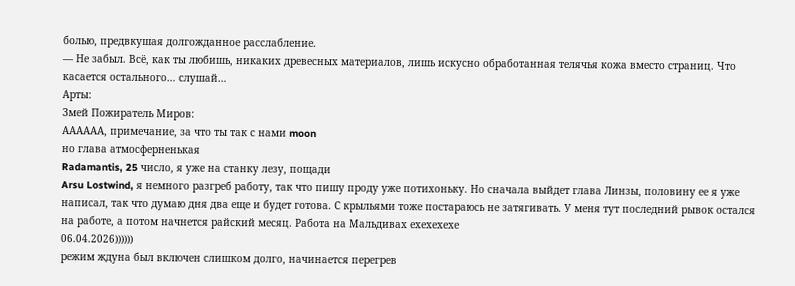болью, предвкушая долгожданное расслабление.
— Не забыл. Всё, как ты любишь, никаких древесных материалов, лишь искусно обработанная телячья кожа вместо страниц. Что касается остального… слушай…
Арты:
Змей Пожиратель Миров:
АААААА, примечание, за что ты так с нами moon
но глава атмосферненькая
Radamantis, 25 число, я уже на станку лезу, пощади
Arsu Lostwind, я немного разгреб работу, так что пишу проду уже потихоньку. Но сначала выйдет глава Линзы, половину ее я уже написал, так что думаю дня два еще и будет готова. С крыльями тоже постараюсь не затягивать. У меня тут последний рывок остался на работе, а потом начнется райский месяц. Работа на Мальдивах ехехехехе
06.04.2026))))))
режим ждуна был включен слишком долго, начинается перегрев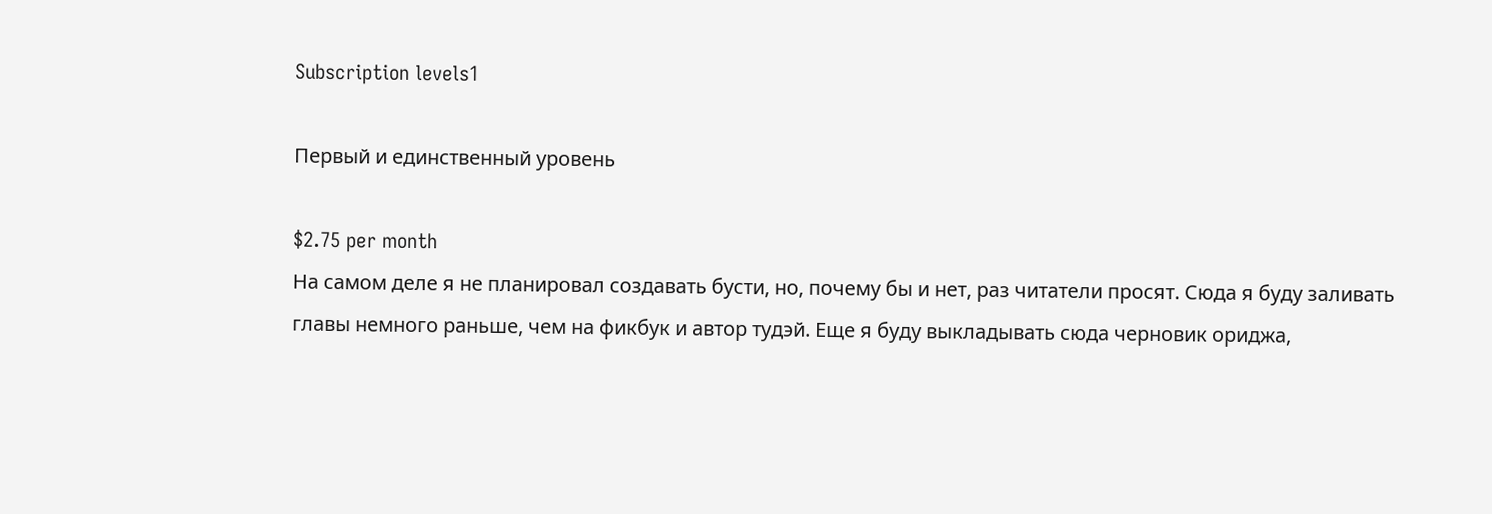Subscription levels1

Первый и единственный уровень

$2.75 per month
На самом деле я не планировал создавать бусти, но, почему бы и нет, раз читатели просят. Сюда я буду заливать главы немного раньше, чем на фикбук и автор тудэй. Еще я буду выкладывать сюда черновик ориджа,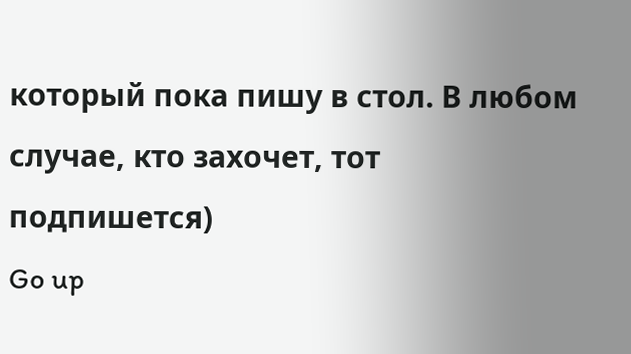который пока пишу в стол. В любом случае, кто захочет, тот подпишется)
Go up